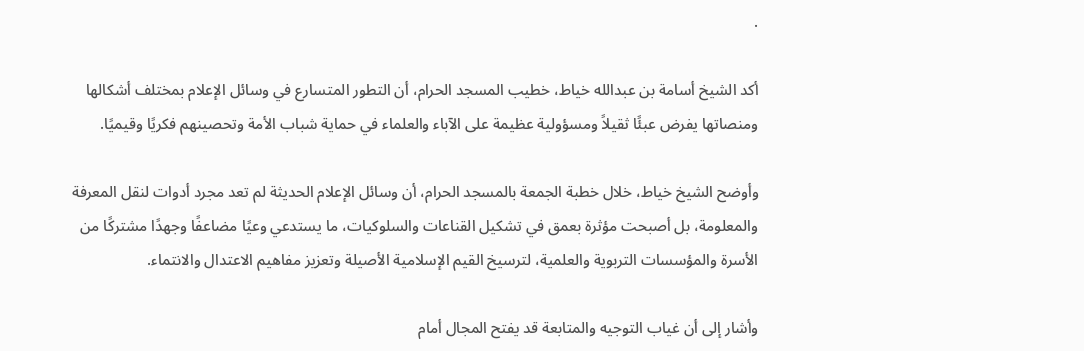.

أكد الشيخ أسامة بن عبدالله خياط، خطيب المسجد الحرام، أن التطور المتسارع في وسائل الإعلام بمختلف أشكالها ومنصاتها يفرض عبئًا ثقيلاً ومسؤولية عظيمة على الآباء والعلماء في حماية شباب الأمة وتحصينهم فكريًا وقيميًا.

وأوضح الشيخ خياط، خلال خطبة الجمعة بالمسجد الحرام، أن وسائل الإعلام الحديثة لم تعد مجرد أدوات لنقل المعرفة والمعلومة، بل أصبحت مؤثرة بعمق في تشكيل القناعات والسلوكيات، ما يستدعي وعيًا مضاعفًا وجهدًا مشتركًا من الأسرة والمؤسسات التربوية والعلمية، لترسيخ القيم الإسلامية الأصيلة وتعزيز مفاهيم الاعتدال والانتماء.

وأشار إلى أن غياب التوجيه والمتابعة قد يفتح المجال أمام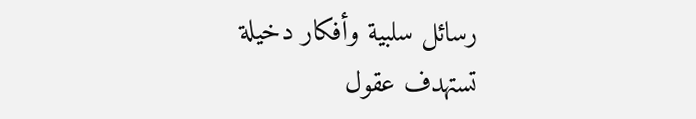رسائل سلبية وأفكار دخيلة تستهدف عقول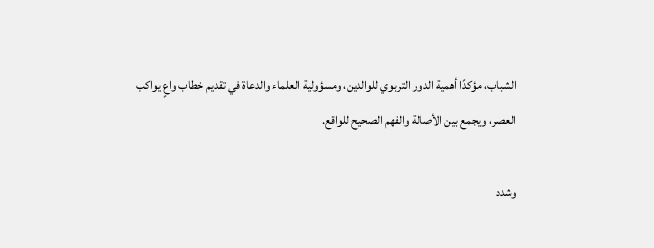الشباب، مؤكدًا أهمية الدور التربوي للوالدين، ومسؤولية العلماء والدعاة في تقديم خطاب واعٍ يواكب العصر، ويجمع بين الأصالة والفهم الصحيح للواقع.

وشدد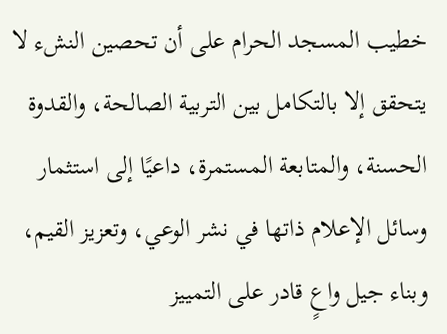خطيب المسجد الحرام على أن تحصين النشء لا يتحقق إلا بالتكامل بين التربية الصالحة، والقدوة الحسنة، والمتابعة المستمرة، داعيًا إلى استثمار وسائل الإعلام ذاتها في نشر الوعي، وتعزيز القيم، وبناء جيل واعٍ قادر على التمييز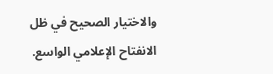والاختيار الصحيح في ظل الانفتاح الإعلامي الواسع.